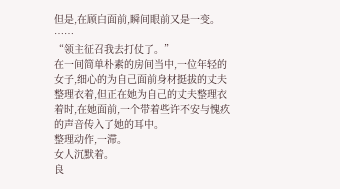但是,在顾白面前,瞬间眼前又是一变。
……
“领主征召我去打仗了。”
在一间简单朴素的房间当中,一位年轻的女子,细心的为自己面前身材挺拔的丈夫整理衣着,但正在她为自己的丈夫整理衣着时,在她面前,一个带着些许不安与愧疚的声音传入了她的耳中。
整理动作,一滞。
女人沉默着。
良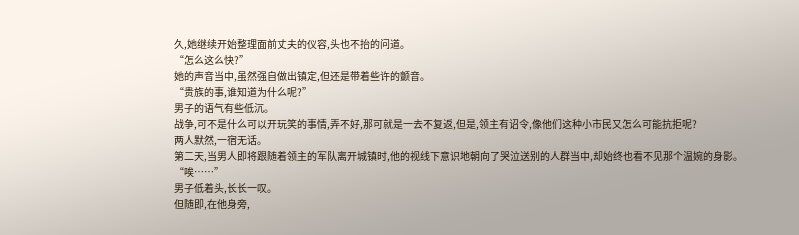久,她继续开始整理面前丈夫的仪容,头也不抬的问道。
“怎么这么快?”
她的声音当中,虽然强自做出镇定,但还是带着些许的颤音。
“贵族的事,谁知道为什么呢?”
男子的语气有些低沉。
战争,可不是什么可以开玩笑的事情,弄不好,那可就是一去不复返,但是,领主有诏令,像他们这种小市民又怎么可能抗拒呢?
两人默然,一宿无话。
第二天,当男人即将跟随着领主的军队离开城镇时,他的视线下意识地朝向了哭泣送别的人群当中,却始终也看不见那个温婉的身影。
“唉……”
男子低着头,长长一叹。
但随即,在他身旁,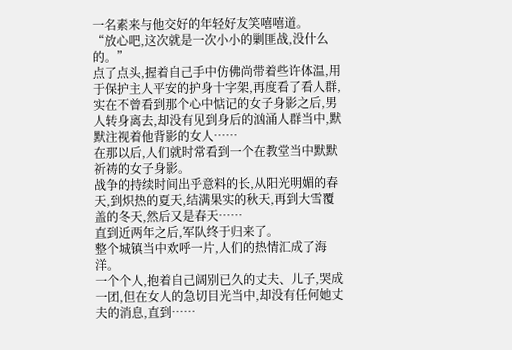一名素来与他交好的年轻好友笑嘻嘻道。
“放心吧,这次就是一次小小的剿匪战,没什么的。”
点了点头,握着自己手中仿佛尚带着些许体温,用于保护主人平安的护身十字架,再度看了看人群,实在不曾看到那个心中惦记的女子身影之后,男人转身离去,却没有见到身后的汹涌人群当中,默默注视着他背影的女人……
在那以后,人们就时常看到一个在教堂当中默默祈祷的女子身影。
战争的持续时间出乎意料的长,从阳光明媚的春天,到炽热的夏天,结满果实的秋天,再到大雪覆盖的冬天,然后又是春天……
直到近两年之后,军队终于归来了。
整个城镇当中欢呼一片,人们的热情汇成了海洋。
一个个人,抱着自己阔别已久的丈夫、儿子,哭成一团,但在女人的急切目光当中,却没有任何她丈夫的消息,直到……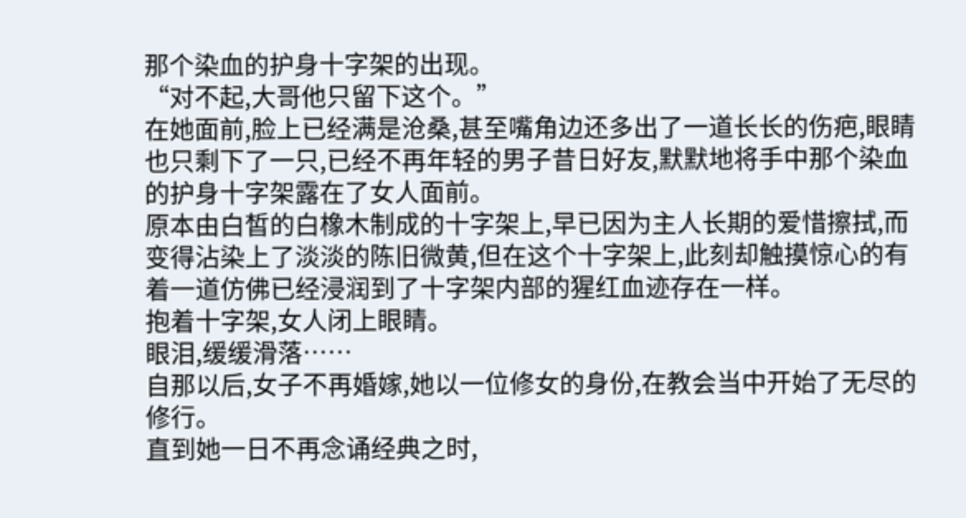那个染血的护身十字架的出现。
“对不起,大哥他只留下这个。”
在她面前,脸上已经满是沧桑,甚至嘴角边还多出了一道长长的伤疤,眼睛也只剩下了一只,已经不再年轻的男子昔日好友,默默地将手中那个染血的护身十字架露在了女人面前。
原本由白皙的白橡木制成的十字架上,早已因为主人长期的爱惜擦拭,而变得沾染上了淡淡的陈旧微黄,但在这个十字架上,此刻却触摸惊心的有着一道仿佛已经浸润到了十字架内部的猩红血迹存在一样。
抱着十字架,女人闭上眼睛。
眼泪,缓缓滑落……
自那以后,女子不再婚嫁,她以一位修女的身份,在教会当中开始了无尽的修行。
直到她一日不再念诵经典之时,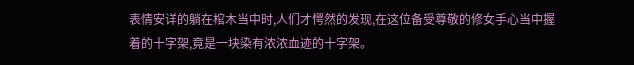表情安详的躺在棺木当中时,人们才愕然的发现,在这位备受尊敬的修女手心当中握着的十字架,竟是一块染有浓浓血迹的十字架。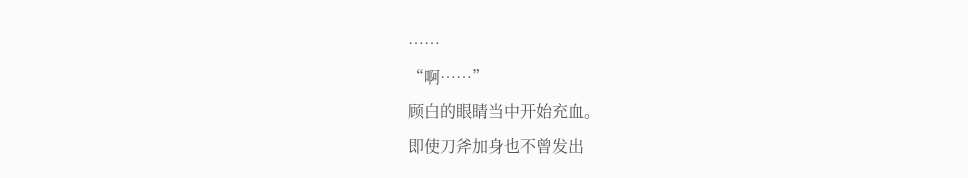……
“啊……”
顾白的眼睛当中开始充血。
即使刀斧加身也不曾发出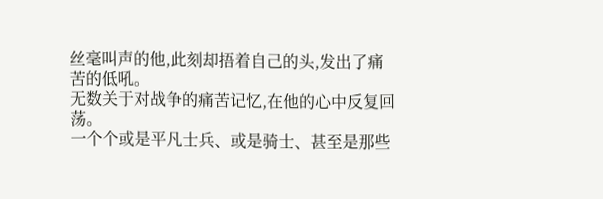丝毫叫声的他,此刻却捂着自己的头,发出了痛苦的低吼。
无数关于对战争的痛苦记忆,在他的心中反复回荡。
一个个或是平凡士兵、或是骑士、甚至是那些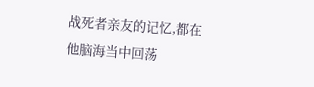战死者亲友的记忆,都在他脑海当中回荡